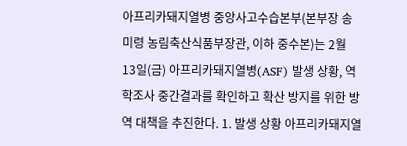아프리카돼지열병 중앙사고수습본부(본부장 송미령 농림축산식품부장관, 이하 중수본)는 2월 13일(금) 아프리카돼지열병(ASF) 발생 상황, 역학조사 중간결과를 확인하고 확산 방지를 위한 방역 대책을 추진한다. 1. 발생 상황 아프리카돼지열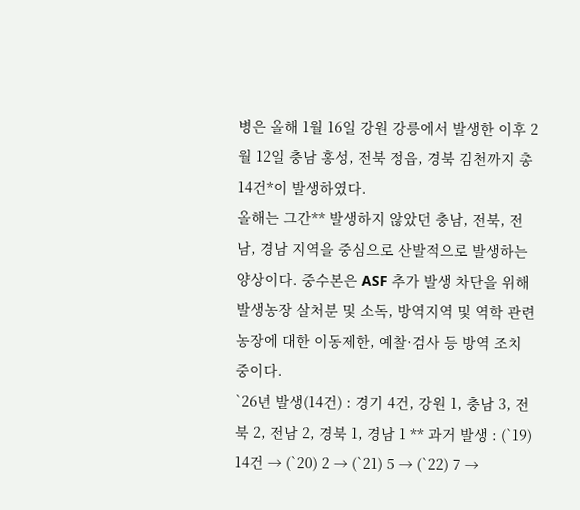병은 올해 1월 16일 강원 강릉에서 발생한 이후 2월 12일 충남 홍성, 전북 정읍, 경북 김천까지 총 14건*이 발생하였다.
올해는 그간** 발생하지 않았던 충남, 전북, 전남, 경남 지역을 중심으로 산발적으로 발생하는 양상이다. 중수본은 ASF 추가 발생 차단을 위해 발생농장 살처분 및 소독, 방역지역 및 역학 관련 농장에 대한 이동제한, 예찰·검사 등 방역 조치 중이다.
`26년 발생(14건) : 경기 4건, 강원 1, 충남 3, 전북 2, 전남 2, 경북 1, 경남 1 ** 과거 발생 : (`19) 14건 → (`20) 2 → (`21) 5 → (`22) 7 →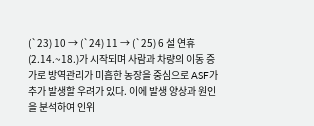(`23) 10 → (`24) 11 → (`25) 6 설 연휴(2.14.~18.)가 시작되며 사람과 차량의 이동 증가로 방역관리가 미흡한 농장을 중심으로 ASF가 추가 발생할 우려가 있다. 이에 발생 양상과 원인을 분석하여 인위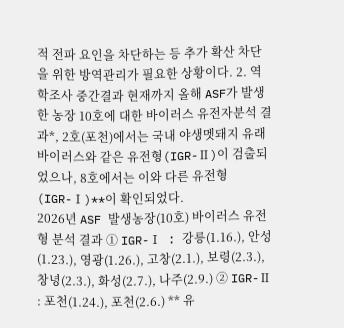적 전파 요인을 차단하는 등 추가 확산 차단을 위한 방역관리가 필요한 상황이다. 2. 역학조사 중간결과 현재까지 올해 ASF가 발생한 농장 10호에 대한 바이러스 유전자분석 결과*, 2호(포천)에서는 국내 야생멧돼지 유래 바이러스와 같은 유전형(IGR-Ⅱ)이 검출되었으나, 8호에서는 이와 다른 유전형(IGR-Ⅰ)**이 확인되었다.
2026년 ASF 발생농장(10호) 바이러스 유전형 분석 결과 ① IGR-Ⅰ : 강릉(1.16.), 안성(1.23.), 영광(1.26.), 고창(2.1.), 보령(2.3.), 창녕(2.3.), 화성(2.7.), 나주(2.9.) ② IGR-Ⅱ : 포천(1.24.), 포천(2.6.) ** 유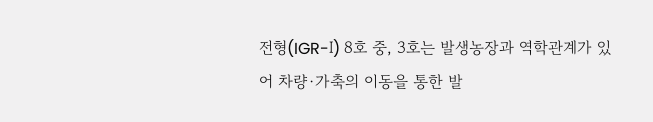전형(IGR-Ⅰ) 8호 중, 3호는 발생농장과 역학관계가 있어 차량·가축의 이동을 통한 발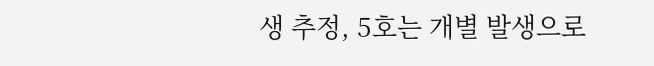생 추정, 5호는 개별 발생으로